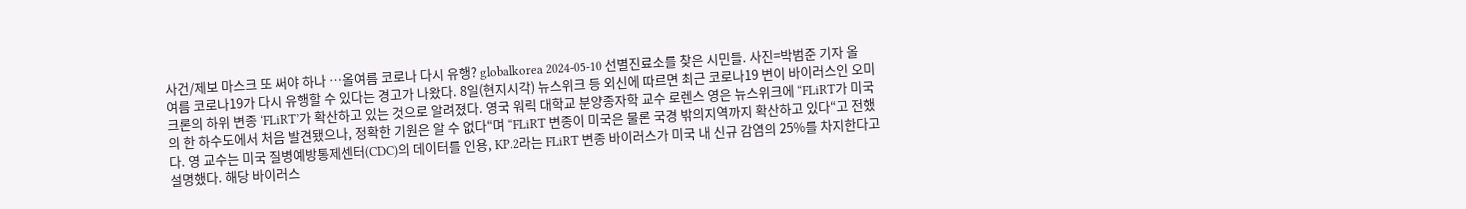사건/제보 마스크 또 써야 하나 …올여름 코로나 다시 유행? globalkorea 2024-05-10 선별진료소를 찾은 시민들. 사진=박범준 기자 올여름 코로나19가 다시 유행할 수 있다는 경고가 나왔다. 8일(현지시각) 뉴스위크 등 외신에 따르면 최근 코로나19 변이 바이러스인 오미크론의 하위 변종 ‘FLiRT’가 확산하고 있는 것으로 알려졌다. 영국 워릭 대학교 분양종자학 교수 로렌스 영은 뉴스위크에 “FLiRT가 미국의 한 하수도에서 처음 발견됐으나, 정확한 기원은 알 수 없다“며 “FLiRT 변종이 미국은 물론 국경 밖의지역까지 확산하고 있다“고 전했다. 영 교수는 미국 질병예방통제센터(CDC)의 데이터를 인용, KP.2라는 FLiRT 변종 바이러스가 미국 내 신규 감염의 25%를 차지한다고 설명했다. 해당 바이러스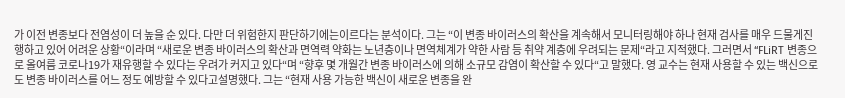가 이전 변종보다 전염성이 더 높을 순 있다. 다만 더 위험한지 판단하기에는이르다는 분석이다. 그는 “이 변종 바이러스의 확산을 계속해서 모니터링해야 하나 현재 검사를 매우 드물게진행하고 있어 어려운 상황“이라며 “새로운 변종 바이러스의 확산과 면역력 약화는 노년층이나 면역체계가 약한 사람 등 취약 계층에 우려되는 문제“라고 지적했다. 그러면서 “FLiRT 변종으로 올여름 코로나19가 재유행할 수 있다는 우려가 커지고 있다“며 “향후 몇 개월간 변종 바이러스에 의해 소규모 감염이 확산할 수 있다“고 말했다. 영 교수는 현재 사용할 수 있는 백신으로도 변종 바이러스를 어느 정도 예방할 수 있다고설명했다. 그는 “현재 사용 가능한 백신이 새로운 변종을 완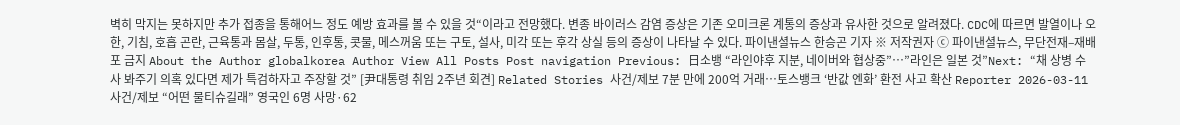벽히 막지는 못하지만 추가 접종을 통해어느 정도 예방 효과를 볼 수 있을 것“이라고 전망했다. 변종 바이러스 감염 증상은 기존 오미크론 계통의 증상과 유사한 것으로 알려졌다. CDC에 따르면 발열이나 오한, 기침, 호흡 곤란, 근육통과 몸살, 두통, 인후통, 콧물, 메스꺼움 또는 구토, 설사, 미각 또는 후각 상실 등의 증상이 나타날 수 있다. 파이낸셜뉴스 한승곤 기자 ※ 저작권자 ⓒ 파이낸셜뉴스, 무단전재–재배포 금지 About the Author globalkorea Author View All Posts Post navigation Previous: 日소뱅 “라인야후 지분, 네이버와 협상중”…”라인은 일본 것”Next: “채 상병 수사 봐주기 의혹 있다면 제가 특검하자고 주장할 것” [尹대통령 취임 2주년 회견] Related Stories 사건/제보 7분 만에 200억 거래…토스뱅크 ‘반값 엔화’ 환전 사고 확산 Reporter 2026-03-11 사건/제보 “어떤 물티슈길래” 영국인 6명 사망·62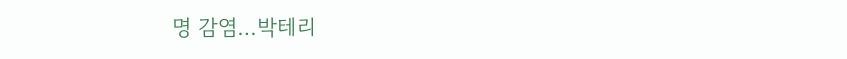명 감염…박테리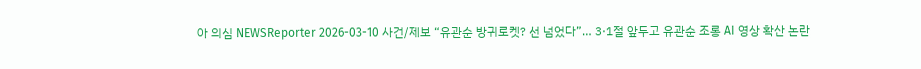아 의심 NEWSReporter 2026-03-10 사건/제보 “유관순 방귀로켓? 선 넘었다”… 3·1절 앞두고 유관순 조롱 AI 영상 확산 논란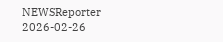NEWSReporter 2026-02-26